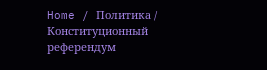Home / Политика / Конституционный референдум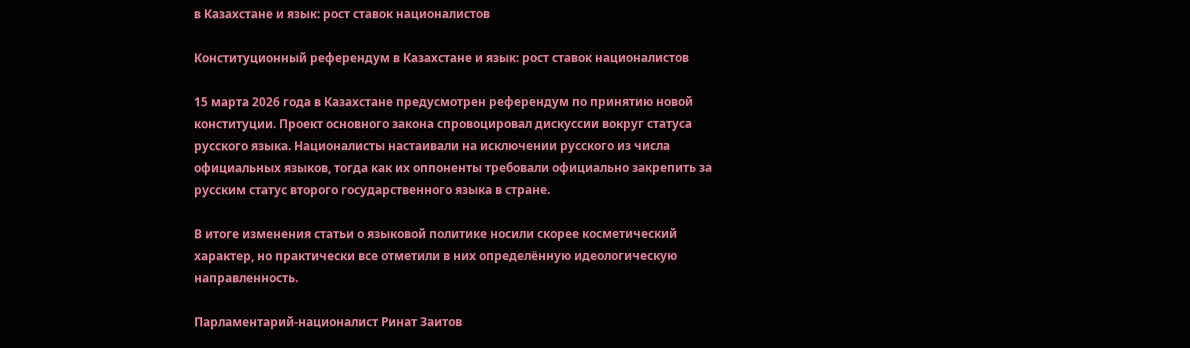в Казахстане и язык: рост ставок националистов

Конституционный референдум в Казахстане и язык: рост ставок националистов

15 марта 2026 года в Казахстане предусмотрен референдум по принятию новой конституции. Проект основного закона спровоцировал дискуссии вокруг статуса русского языка. Националисты настаивали на исключении русского из числа официальных языков, тогда как их оппоненты требовали официально закрепить за русским статус второго государственного языка в стране.

В итоге изменения статьи о языковой политике носили скорее косметический характер, но практически все отметили в них определённую идеологическую направленность.

Парламентарий-националист Ринат Заитов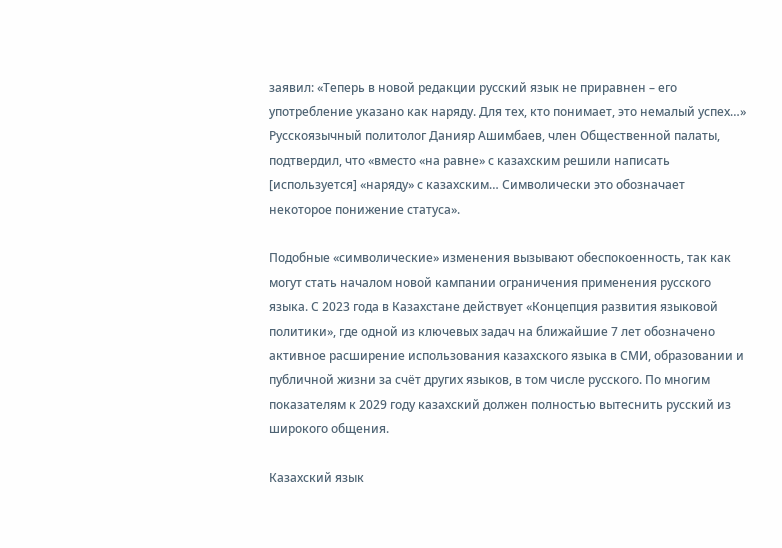заявил: «Теперь в новой редакции русский язык не приравнен – его употребление указано как наряду. Для тех, кто понимает, это немалый успех…» Русскоязычный политолог Данияр Ашимбаев, член Общественной палаты, подтвердил, что «вместо «на равне» с казахским решили написать [используется] «наряду» с казахским… Символически это обозначает некоторое понижение статуса».

Подобные «символические» изменения вызывают обеспокоенность, так как могут стать началом новой кампании ограничения применения русского языка. С 2023 года в Казахстане действует «Концепция развития языковой политики», где одной из ключевых задач на ближайшие 7 лет обозначено активное расширение использования казахского языка в СМИ, образовании и публичной жизни за счёт других языков, в том числе русского. По многим показателям к 2029 году казахский должен полностью вытеснить русский из широкого общения.

Казахский язык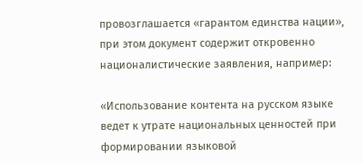провозглашается «гарантом единства нации», при этом документ содержит откровенно националистические заявления, например:

«Использование контента на русском языке ведет к утрате национальных ценностей при формировании языковой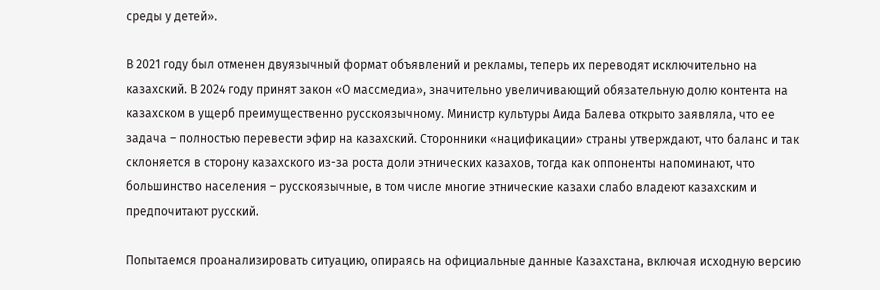среды у детей».

В 2021 году был отменен двуязычный формат объявлений и рекламы, теперь их переводят исключительно на казахский. В 2024 году принят закон «О массмедиа», значительно увеличивающий обязательную долю контента на казахском в ущерб преимущественно русскоязычному. Министр культуры Аида Балева открыто заявляла, что ее задача – полностью перевести эфир на казахский. Сторонники «нацификации» страны утверждают, что баланс и так склоняется в сторону казахского из-за роста доли этнических казахов, тогда как оппоненты напоминают, что большинство населения – русскоязычные, в том числе многие этнические казахи слабо владеют казахским и предпочитают русский.

Попытаемся проанализировать ситуацию, опираясь на официальные данные Казахстана, включая исходную версию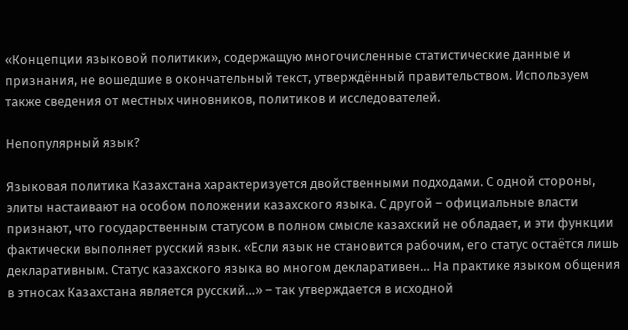«Концепции языковой политики», содержащую многочисленные статистические данные и признания, не вошедшие в окончательный текст, утверждённый правительством. Используем также сведения от местных чиновников, политиков и исследователей.

Непопулярный язык?

Языковая политика Казахстана характеризуется двойственными подходами. С одной стороны, элиты настаивают на особом положении казахского языка. С другой – официальные власти признают, что государственным статусом в полном смысле казахский не обладает, и эти функции фактически выполняет русский язык. «Если язык не становится рабочим, его статус остаётся лишь декларативным. Статус казахского языка во многом декларативен… На практике языком общения в этносах Казахстана является русский…» – так утверждается в исходной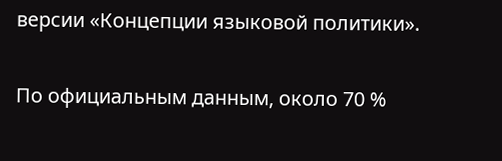версии «Концепции языковой политики».

По официальным данным, около 70 %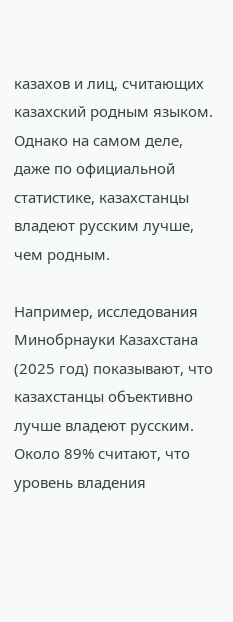казахов и лиц, считающих казахский родным языком. Однако на самом деле, даже по официальной статистике, казахстанцы владеют русским лучше, чем родным.

Например, исследования Минобрнауки Казахстана (2025 год) показывают, что казахстанцы объективно лучше владеют русским. Около 89% считают, что уровень владения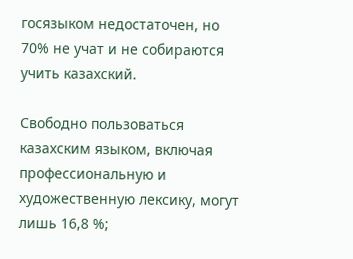госязыком недостаточен, но 70% не учат и не собираются учить казахский.

Свободно пользоваться казахским языком, включая профессиональную и художественную лексику, могут лишь 16,8 %;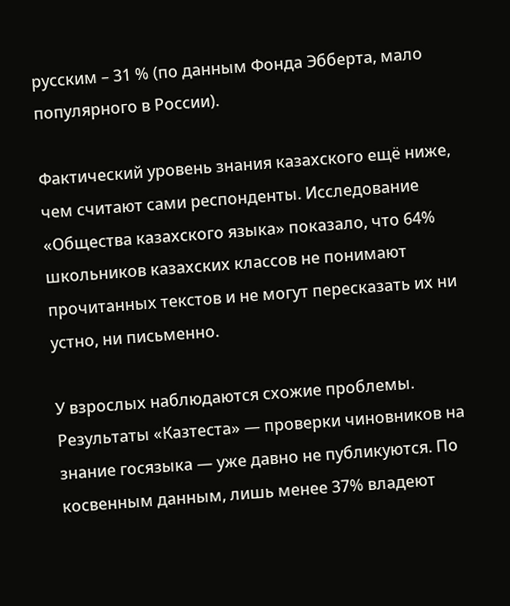русским – 31 % (по данным Фонда Эбберта, мало популярного в России).

Фактический уровень знания казахского ещё ниже, чем считают сами респонденты. Исследование «Общества казахского языка» показало, что 64% школьников казахских классов не понимают прочитанных текстов и не могут пересказать их ни устно, ни письменно.

У взрослых наблюдаются схожие проблемы. Результаты «Казтеста» — проверки чиновников на знание госязыка — уже давно не публикуются. По косвенным данным, лишь менее 37% владеют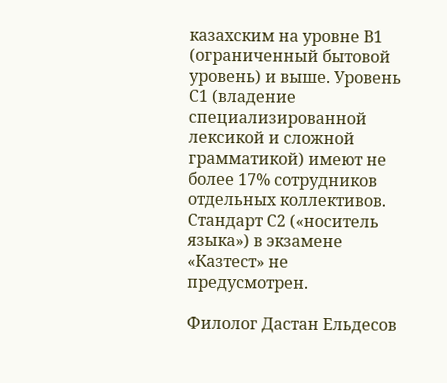казахским на уровне В1 (ограниченный бытовой уровень) и выше. Уровень С1 (владение специализированной лексикой и сложной грамматикой) имеют не более 17% сотрудников отдельных коллективов. Стандарт С2 («носитель языка») в экзамене «Казтест» не предусмотрен.

Филолог Дастан Ельдесов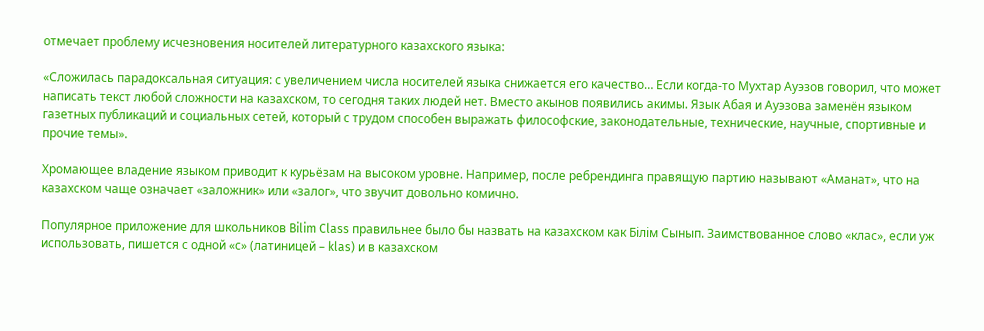отмечает проблему исчезновения носителей литературного казахского языка:

«Сложилась парадоксальная ситуация: с увеличением числа носителей языка снижается его качество… Если когда-то Мухтар Ауэзов говорил, что может написать текст любой сложности на казахском, то сегодня таких людей нет. Вместо акынов появились акимы. Язык Абая и Ауэзова заменён языком газетных публикаций и социальных сетей, который с трудом способен выражать философские, законодательные, технические, научные, спортивные и прочие темы».

Хромающее владение языком приводит к курьёзам на высоком уровне. Например, после ребрендинга правящую партию называют «Аманат», что на казахском чаще означает «заложник» или «залог», что звучит довольно комично.

Популярное приложение для школьников Bilim Class правильнее было бы назвать на казахском как Бiлiм Сынып. Заимствованное слово «клас», если уж использовать, пишется с одной «с» (латиницей – klas) и в казахском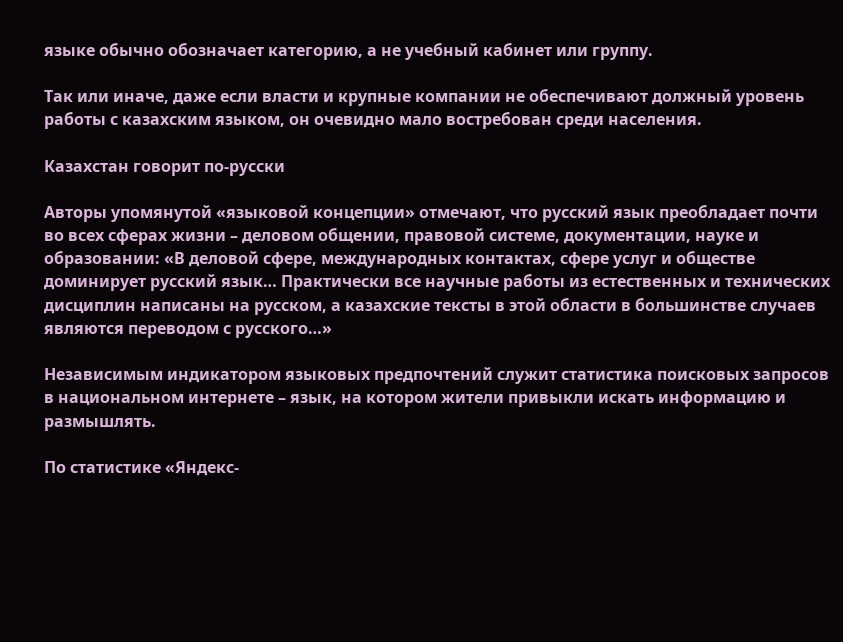языке обычно обозначает категорию, а не учебный кабинет или группу.

Так или иначе, даже если власти и крупные компании не обеспечивают должный уровень работы с казахским языком, он очевидно мало востребован среди населения.

Казахстан говорит по-русски

Авторы упомянутой «языковой концепции» отмечают, что русский язык преобладает почти во всех сферах жизни – деловом общении, правовой системе, документации, науке и образовании: «В деловой сфере, международных контактах, сфере услуг и обществе доминирует русский язык… Практически все научные работы из естественных и технических дисциплин написаны на русском, а казахские тексты в этой области в большинстве случаев являются переводом с русского…»

Независимым индикатором языковых предпочтений служит статистика поисковых запросов в национальном интернете – язык, на котором жители привыкли искать информацию и размышлять.

По статистике «Яндекс-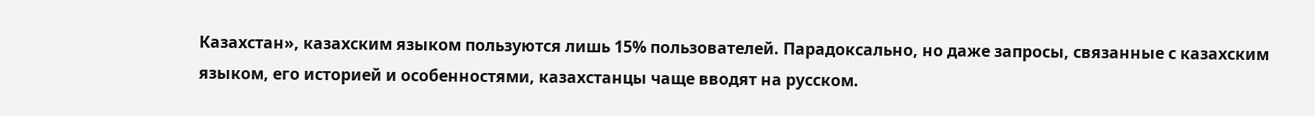Казахстан», казахским языком пользуются лишь 15% пользователей. Парадоксально, но даже запросы, связанные с казахским языком, его историей и особенностями, казахстанцы чаще вводят на русском.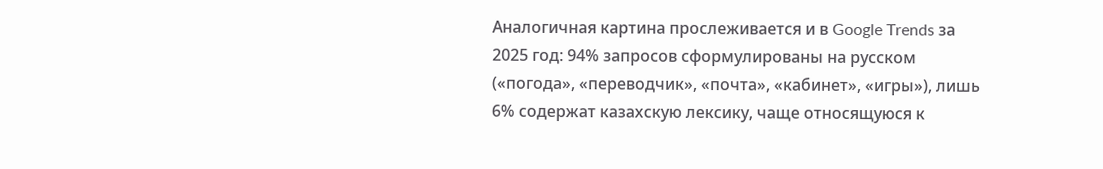Аналогичная картина прослеживается и в Google Trends за 2025 год: 94% запросов сформулированы на русском («погода», «переводчик», «почта», «кабинет», «игры»), лишь 6% содержат казахскую лексику, чаще относящуюся к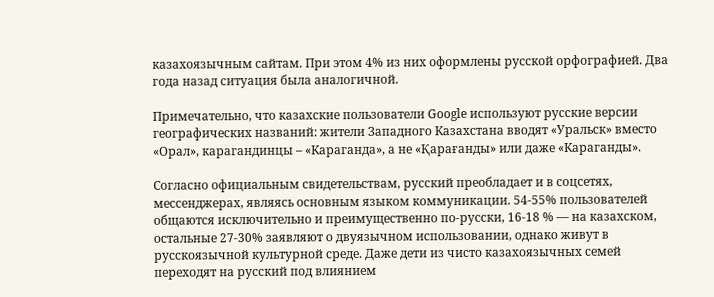казахоязычным сайтам. При этом 4% из них оформлены русской орфографией. Два года назад ситуация была аналогичной.

Примечательно, что казахские пользователи Google используют русские версии географических названий: жители Западного Казахстана вводят «Уральск» вместо «Орал», карагандинцы – «Караганда», а не «Қарағанды» или даже «Караганды».

Согласно официальным свидетельствам, русский преобладает и в соцсетях, мессенджерах, являясь основным языком коммуникации. 54-55% пользователей общаются исключительно и преимущественно по-русски, 16-18 % — на казахском, остальные 27-30% заявляют о двуязычном использовании, однако живут в русскоязычной культурной среде. Даже дети из чисто казахоязычных семей переходят на русский под влиянием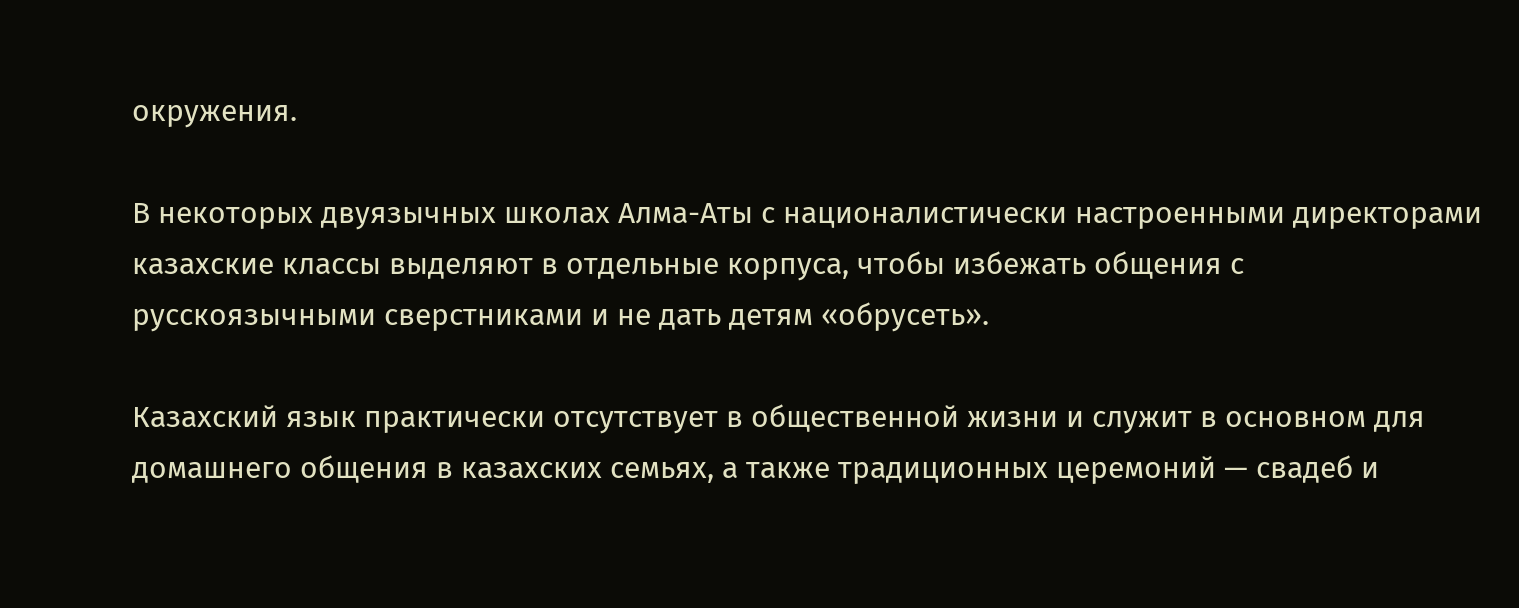окружения.

В некоторых двуязычных школах Алма-Аты с националистически настроенными директорами казахские классы выделяют в отдельные корпуса, чтобы избежать общения с русскоязычными сверстниками и не дать детям «обрусеть».

Казахский язык практически отсутствует в общественной жизни и служит в основном для домашнего общения в казахских семьях, а также традиционных церемоний — свадеб и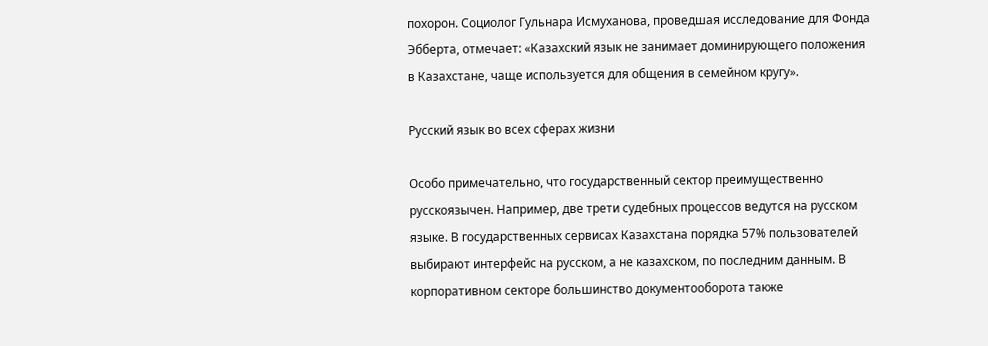похорон. Социолог Гульнара Исмуханова, проведшая исследование для Фонда Эбберта, отмечает: «Казахский язык не занимает доминирующего положения в Казахстане, чаще используется для общения в семейном кругу».

Русский язык во всех сферах жизни

Особо примечательно, что государственный сектор преимущественно русскоязычен. Например, две трети судебных процессов ведутся на русском языке. В государственных сервисах Казахстана порядка 57% пользователей выбирают интерфейс на русском, а не казахском, по последним данным. В корпоративном секторе большинство документооборота также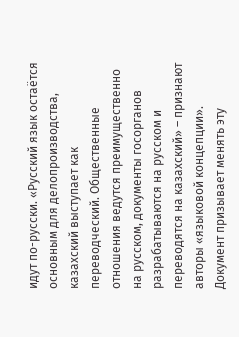идут по-русски. «Русский язык остаётся основным для делопроизводства, казахский выступает как переводческий. Общественные отношения ведутся преимущественно на русском, документы госорганов разрабатываются на русском и переводятся на казахский» – признают авторы «языковой концепции». Документ призывает менять эту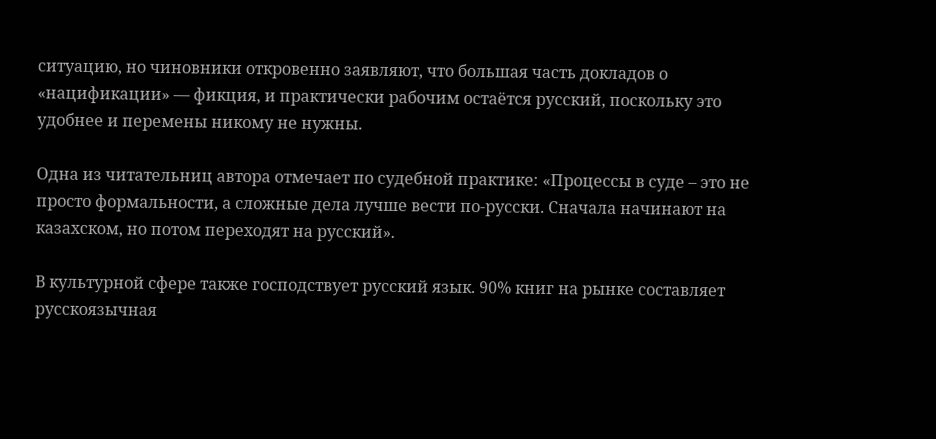ситуацию, но чиновники откровенно заявляют, что большая часть докладов о «нацификации» — фикция, и практически рабочим остаётся русский, поскольку это удобнее и перемены никому не нужны.

Одна из читательниц автора отмечает по судебной практике: «Процессы в суде – это не просто формальности, а сложные дела лучше вести по-русски. Сначала начинают на казахском, но потом переходят на русский».

В культурной сфере также господствует русский язык. 90% книг на рынке составляет русскоязычная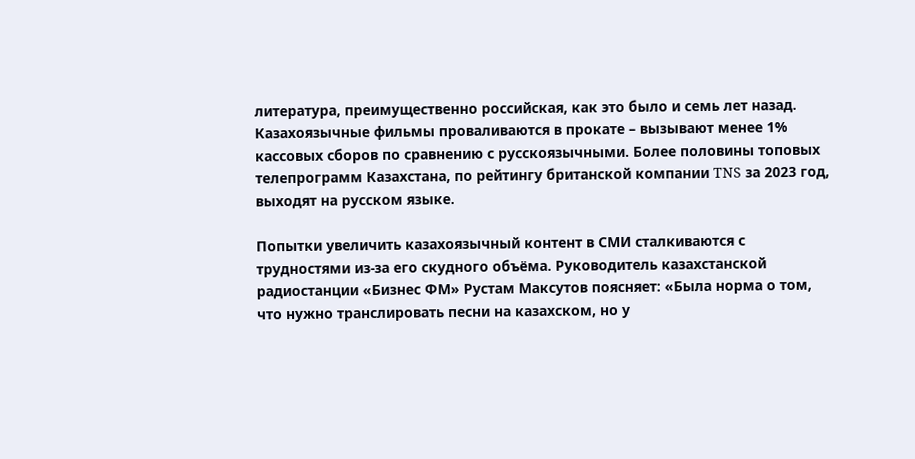литература, преимущественно российская, как это было и семь лет назад. Казахоязычные фильмы проваливаются в прокате – вызывают менее 1% кассовых сборов по сравнению с русскоязычными. Более половины топовых телепрограмм Казахстана, по рейтингу британской компании TNS за 2023 год, выходят на русском языке.

Попытки увеличить казахоязычный контент в СМИ сталкиваются с трудностями из-за его скудного объёма. Руководитель казахстанской радиостанции «Бизнес ФМ» Рустам Максутов поясняет: «Была норма о том, что нужно транслировать песни на казахском, но у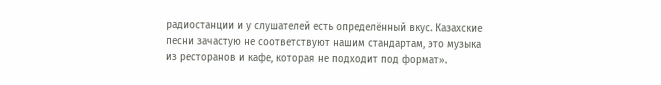радиостанции и у слушателей есть определённый вкус. Казахские песни зачастую не соответствуют нашим стандартам, это музыка из ресторанов и кафе, которая не подходит под формат».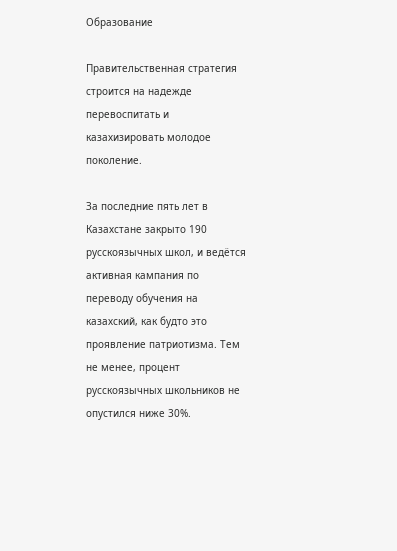Образование

Правительственная стратегия строится на надежде перевоспитать и казахизировать молодое поколение.

За последние пять лет в Казахстане закрыто 190 русскоязычных школ, и ведётся активная кампания по переводу обучения на казахский, как будто это проявление патриотизма. Тем не менее, процент русскоязычных школьников не опустился ниже 30%.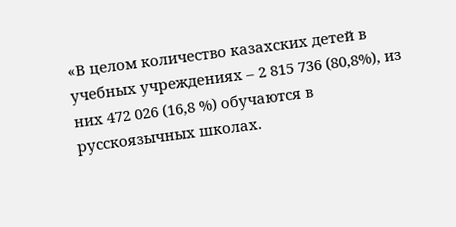«В целом количество казахских детей в учебных учреждениях – 2 815 736 (80,8%), из них 472 026 (16,8 %) обучаются в русскоязычных школах.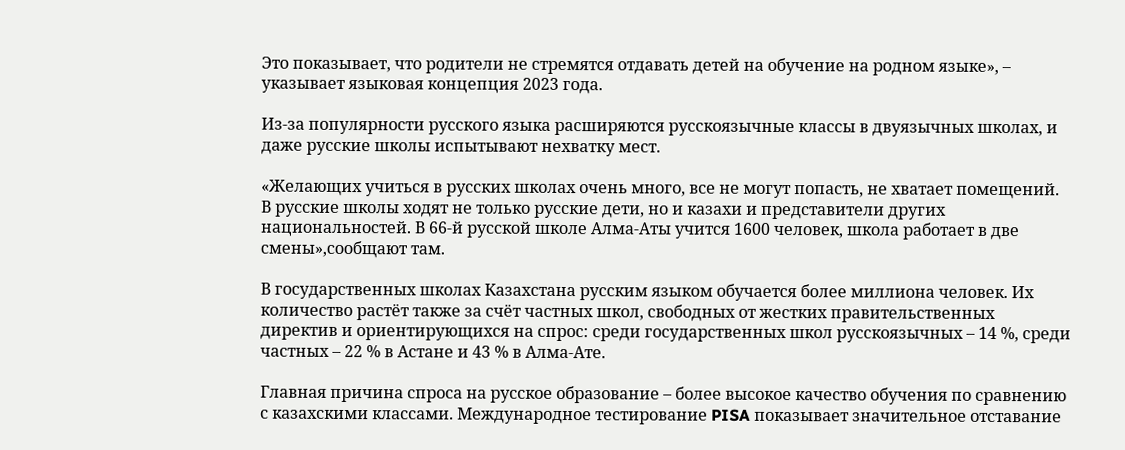Это показывает, что родители не стремятся отдавать детей на обучение на родном языке», – указывает языковая концепция 2023 года.

Из-за популярности русского языка расширяются русскоязычные классы в двуязычных школах, и даже русские школы испытывают нехватку мест.

«Желающих учиться в русских школах очень много, все не могут попасть, не хватает помещений. В русские школы ходят не только русские дети, но и казахи и представители других национальностей. В 66-й русской школе Алма-Аты учится 1600 человек, школа работает в две смены»,сообщают там.

В государственных школах Казахстана русским языком обучается более миллиона человек. Их количество растёт также за счёт частных школ, свободных от жестких правительственных директив и ориентирующихся на спрос: среди государственных школ русскоязычных – 14 %, среди частных – 22 % в Астане и 43 % в Алма-Ате.

Главная причина спроса на русское образование – более высокое качество обучения по сравнению с казахскими классами. Международное тестирование PISA показывает значительное отставание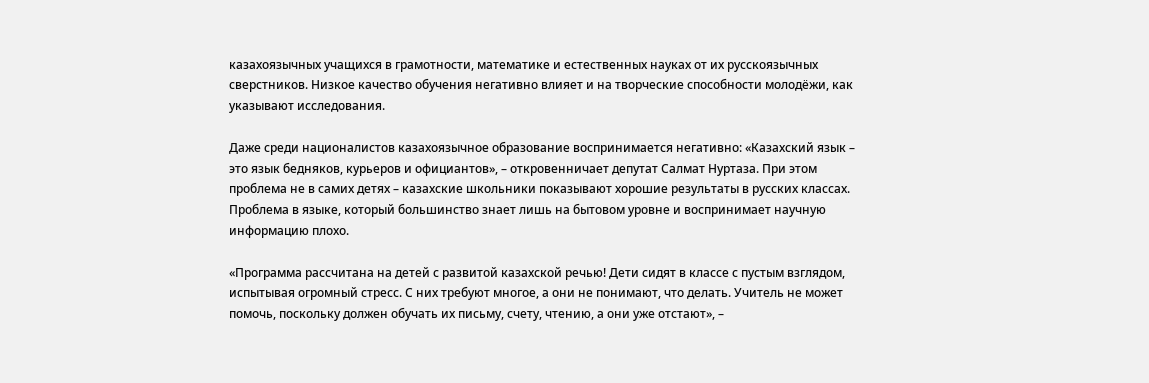казахоязычных учащихся в грамотности, математике и естественных науках от их русскоязычных сверстников. Низкое качество обучения негативно влияет и на творческие способности молодёжи, как указывают исследования.

Даже среди националистов казахоязычное образование воспринимается негативно: «Казахский язык – это язык бедняков, курьеров и официантов», – откровенничает депутат Салмат Нуртаза. При этом проблема не в самих детях – казахские школьники показывают хорошие результаты в русских классах. Проблема в языке, который большинство знает лишь на бытовом уровне и воспринимает научную информацию плохо.

«Программа рассчитана на детей с развитой казахской речью! Дети сидят в классе с пустым взглядом, испытывая огромный стресс. С них требуют многое, а они не понимают, что делать. Учитель не может помочь, поскольку должен обучать их письму, счету, чтению, а они уже отстают», –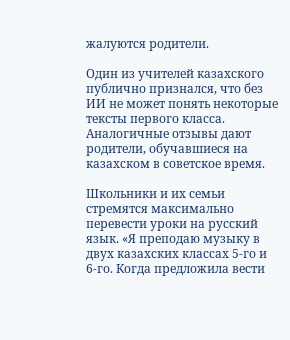жалуются родители.

Один из учителей казахского публично признался, что без ИИ не может понять некоторые тексты первого класса. Аналогичные отзывы дают родители, обучавшиеся на казахском в советское время.

Школьники и их семьи стремятся максимально перевести уроки на русский язык. «Я преподаю музыку в двух казахских классах 5-го и 6-го. Когда предложила вести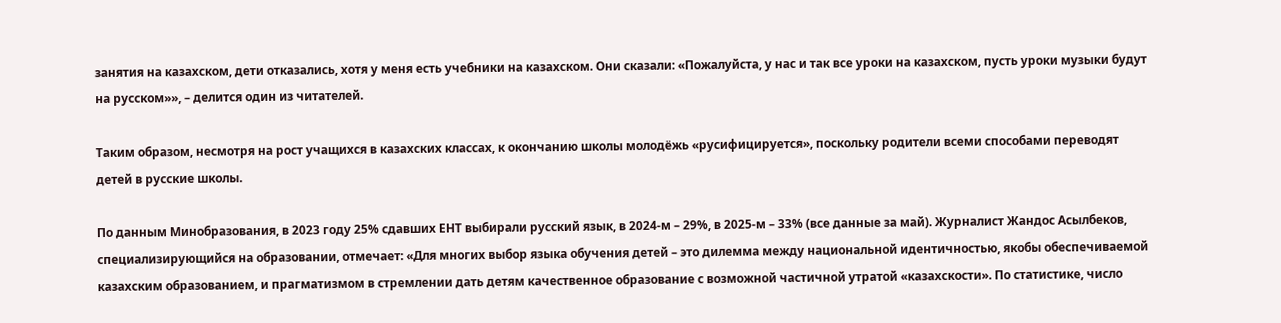занятия на казахском, дети отказались, хотя у меня есть учебники на казахском. Они сказали: «Пожалуйста, у нас и так все уроки на казахском, пусть уроки музыки будут на русском»», – делится один из читателей.

Таким образом, несмотря на рост учащихся в казахских классах, к окончанию школы молодёжь «русифицируется», поскольку родители всеми способами переводят детей в русские школы.

По данным Минобразования, в 2023 году 25% сдавших ЕНТ выбирали русский язык, в 2024-м – 29%, в 2025-м – 33% (все данные за май). Журналист Жандос Асылбеков, специализирующийся на образовании, отмечает: «Для многих выбор языка обучения детей – это дилемма между национальной идентичностью, якобы обеспечиваемой казахским образованием, и прагматизмом в стремлении дать детям качественное образование с возможной частичной утратой «казахскости». По статистике, число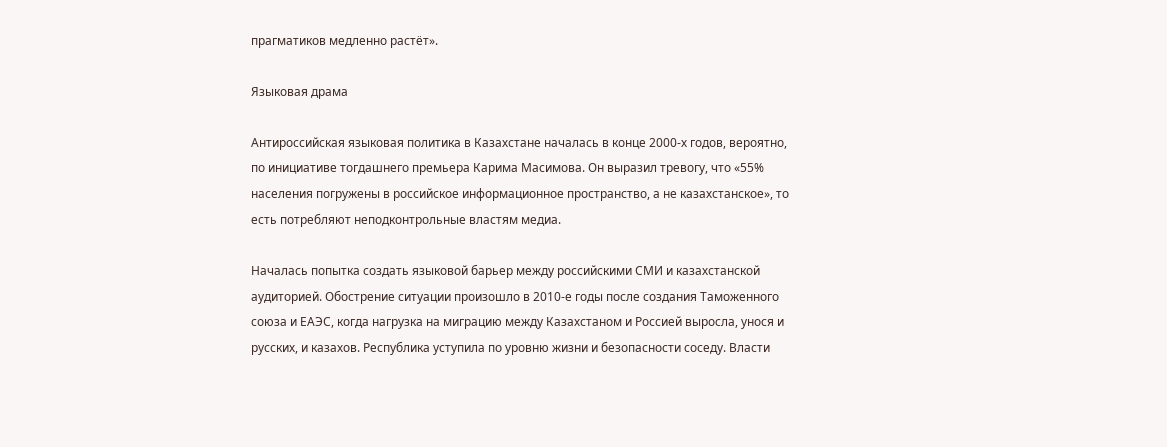прагматиков медленно растёт».

Языковая драма

Антироссийская языковая политика в Казахстане началась в конце 2000-х годов, вероятно, по инициативе тогдашнего премьера Карима Масимова. Он выразил тревогу, что «55% населения погружены в российское информационное пространство, а не казахстанское», то есть потребляют неподконтрольные властям медиа.

Началась попытка создать языковой барьер между российскими СМИ и казахстанской аудиторией. Обострение ситуации произошло в 2010-е годы после создания Таможенного союза и ЕАЭС, когда нагрузка на миграцию между Казахстаном и Россией выросла, унося и русских, и казахов. Республика уступила по уровню жизни и безопасности соседу. Власти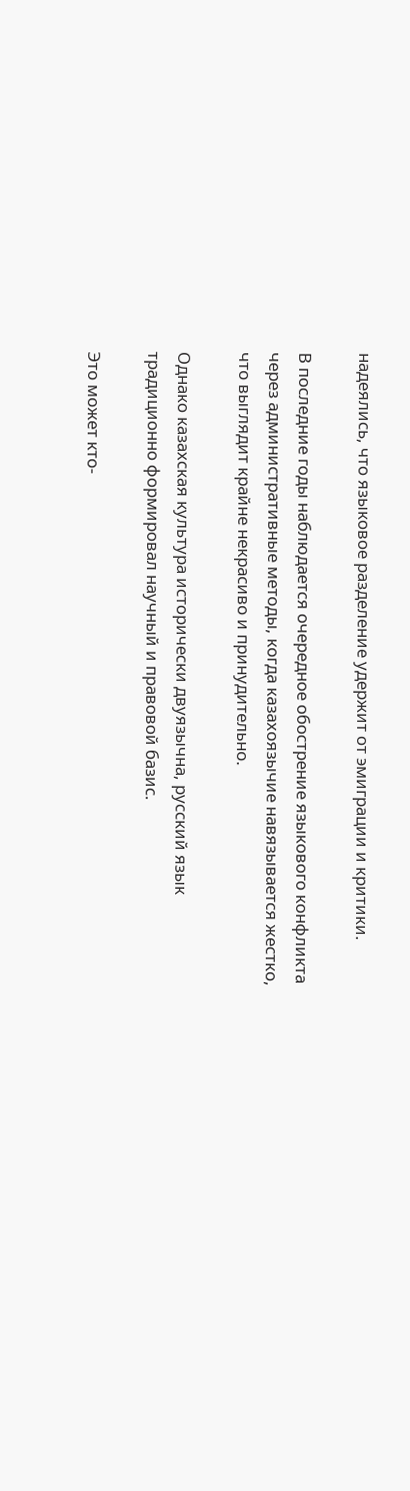надеялись, что языковое разделение удержит от эмиграции и критики.

В последние годы наблюдается очередное обострение языкового конфликта через административные методы, когда казахоязычие навязывается жестко, что выглядит крайне некрасиво и принудительно.

Однако казахская культура исторически двуязычна, русский язык традиционно формировал научный и правовой базис.

Это может кто-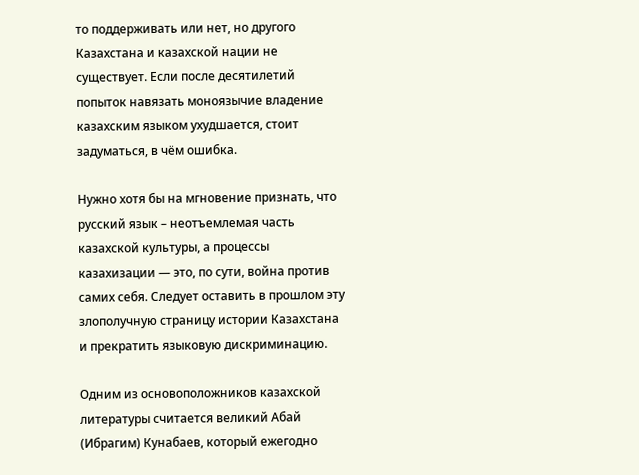то поддерживать или нет, но другого Казахстана и казахской нации не существует. Если после десятилетий попыток навязать моноязычие владение казахским языком ухудшается, стоит задуматься, в чём ошибка.

Нужно хотя бы на мгновение признать, что русский язык – неотъемлемая часть казахской культуры, а процессы казахизации — это, по сути, война против самих себя. Следует оставить в прошлом эту злополучную страницу истории Казахстана и прекратить языковую дискриминацию.

Одним из основоположников казахской литературы считается великий Абай (Ибрагим) Кунабаев, который ежегодно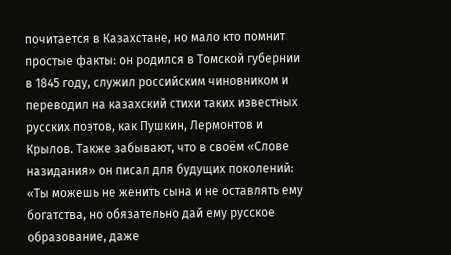почитается в Казахстане, но мало кто помнит простые факты: он родился в Томской губернии в 1845 году, служил российским чиновником и переводил на казахский стихи таких известных русских поэтов, как Пушкин, Лермонтов и Крылов. Также забывают, что в своём «Слове назидания» он писал для будущих поколений: «Ты можешь не женить сына и не оставлять ему богатства, но обязательно дай ему русское образование, даже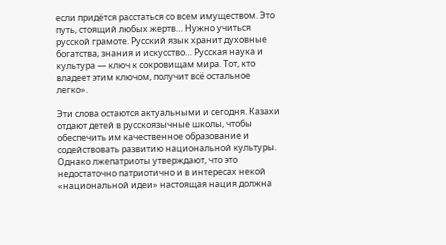если придётся расстаться со всем имуществом. Это путь, стоящий любых жертв… Нужно учиться русской грамоте. Русский язык хранит духовные богатства, знания и искусство… Русская наука и культура — ключ к сокровищам мира. Тот, кто владеет этим ключом, получит всё остальное легко».

Эти слова остаются актуальными и сегодня. Казахи отдают детей в русскоязычные школы, чтобы обеспечить им качественное образование и содействовать развитию национальной культуры. Однако лжепатриоты утверждают, что это недостаточно патриотично и в интересах некой «национальной идеи» настоящая нация должна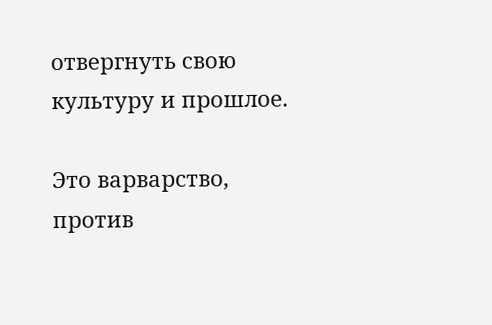отвергнуть свою культуру и прошлое.

Это варварство, против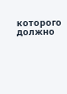которого должно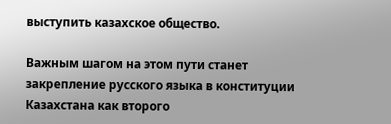выступить казахское общество.

Важным шагом на этом пути станет закрепление русского языка в конституции Казахстана как второго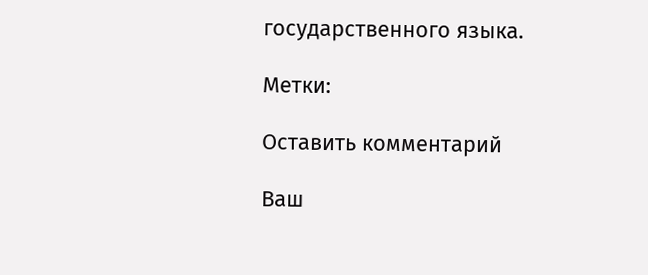государственного языка.

Метки:

Оставить комментарий

Ваш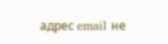адрес email не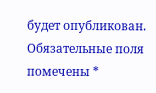будет опубликован. Обязательные поля помечены *